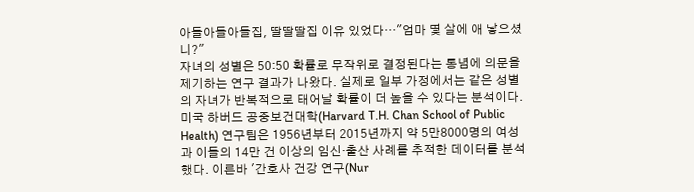아들아들아들집, 딸딸딸집 이유 있었다…"엄마 몇 살에 애 낳으셨니?"
자녀의 성별은 50:50 확률로 무작위로 결정된다는 통념에 의문을 제기하는 연구 결과가 나왔다. 실제로 일부 가정에서는 같은 성별의 자녀가 반복적으로 태어날 확률이 더 높을 수 있다는 분석이다. 미국 하버드 공중보건대학(Harvard T.H. Chan School of Public Health) 연구팀은 1956년부터 2015년까지 약 5만8000명의 여성과 이들의 14만 건 이상의 임신·출산 사례를 추적한 데이터를 분석했다. 이른바 '간호사 건강 연구(Nur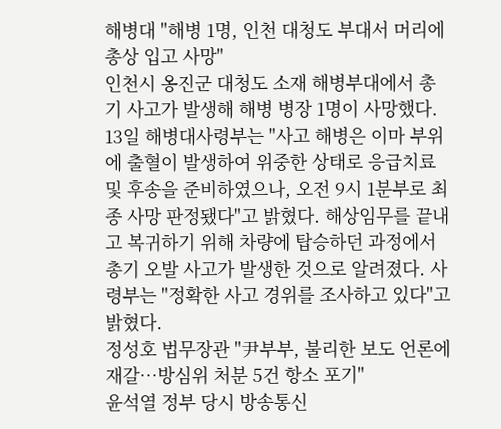해병대 "해병 1명, 인천 대청도 부대서 머리에 총상 입고 사망"
인천시 옹진군 대청도 소재 해병부대에서 총기 사고가 발생해 해병 병장 1명이 사망했다. 13일 해병대사령부는 "사고 해병은 이마 부위에 출혈이 발생하여 위중한 상태로 응급치료 및 후송을 준비하였으나, 오전 9시 1분부로 최종 사망 판정됐다"고 밝혔다. 해상임무를 끝내고 복귀하기 위해 차량에 탑승하던 과정에서 총기 오발 사고가 발생한 것으로 알려졌다. 사령부는 "정확한 사고 경위를 조사하고 있다"고 밝혔다.
정성호 법무장관 "尹부부, 불리한 보도 언론에 재갈…방심위 처분 5건 항소 포기"
윤석열 정부 당시 방송통신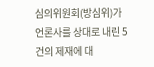심의위원회(방심위)가 언론사를 상대로 내린 5건의 제재에 대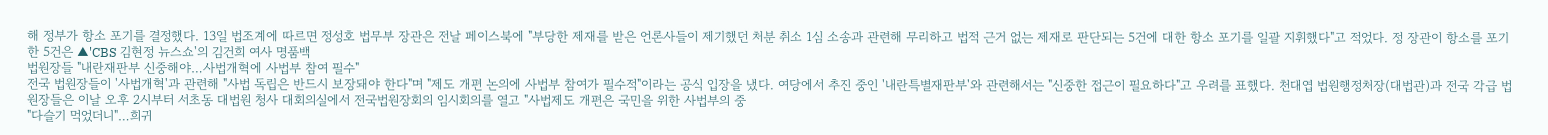해 정부가 항소 포기를 결정했다. 13일 법조계에 따르면 정성호 법무부 장관은 전날 페이스북에 "부당한 제재를 받은 언론사들이 제기했던 처분 취소 1심 소송과 관련해 무리하고 법적 근거 없는 제재로 판단되는 5건에 대한 항소 포기를 일괄 지휘했다"고 적었다. 정 장관이 항소를 포기한 5건은 ▲'CBS 김현정 뉴스쇼'의 김건희 여사 명품백
법원장들 "내란재판부 신중해야…사법개혁에 사법부 참여 필수"
전국 법원장들이 '사법개혁'과 관련해 "사법 독립은 반드시 보장돼야 한다"며 "제도 개편 논의에 사법부 참여가 필수적"이라는 공식 입장을 냈다. 여당에서 추진 중인 '내란특별재판부'와 관련해서는 "신중한 접근이 필요하다"고 우려를 표했다. 천대엽 법원행정처장(대법관)과 전국 각급 법원장들은 이날 오후 2시부터 서초동 대법원 청사 대회의실에서 전국법원장회의 임시회의를 열고 "사법제도 개편은 국민을 위한 사법부의 중
"다슬기 먹었더니"…희귀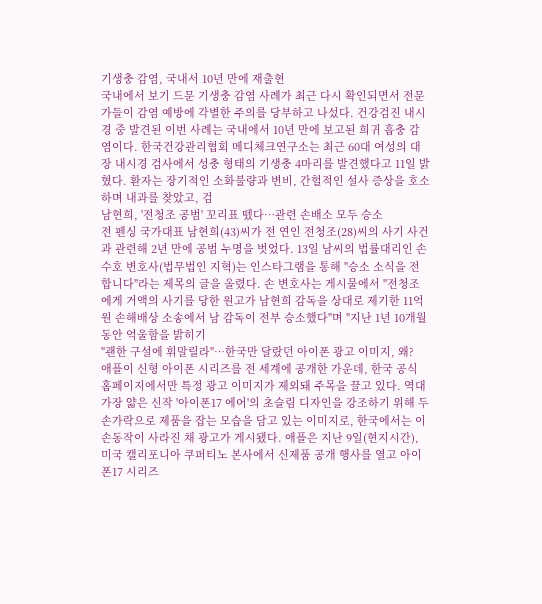기생충 감염, 국내서 10년 만에 재출현
국내에서 보기 드문 기생충 감염 사례가 최근 다시 확인되면서 전문가들이 감염 예방에 각별한 주의를 당부하고 나섰다. 건강검진 내시경 중 발견된 이번 사례는 국내에서 10년 만에 보고된 희귀 흡충 감염이다. 한국건강관리협회 메디체크연구소는 최근 60대 여성의 대장 내시경 검사에서 성충 형태의 기생충 4마리를 발견했다고 11일 밝혔다. 환자는 장기적인 소화불량과 변비, 간헐적인 설사 증상을 호소하며 내과를 찾았고, 검
남현희, '전청조 공범' 꼬리표 뗐다…관련 손배소 모두 승소
전 펜싱 국가대표 남현희(43)씨가 전 연인 전청조(28)씨의 사기 사건과 관련해 2년 만에 공범 누명을 벗었다. 13일 남씨의 법률대리인 손수호 변호사(법무법인 지혁)는 인스타그램을 통해 "승소 소식을 전합니다"라는 제목의 글을 올렸다. 손 변호사는 게시물에서 "전청조에게 거액의 사기를 당한 원고가 남현희 감독을 상대로 제기한 11억원 손해배상 소송에서 남 감독이 전부 승소했다"며 "지난 1년 10개월 동안 억울함을 밝히기
"괜한 구설에 휘말릴라"…한국만 달랐던 아이폰 광고 이미지, 왜?
애플이 신형 아이폰 시리즈를 전 세계에 공개한 가운데, 한국 공식 홈페이지에서만 특정 광고 이미지가 제외돼 주목을 끌고 있다. 역대 가장 얇은 신작 '아이폰17 에어'의 초슬림 디자인을 강조하기 위해 두 손가락으로 제품을 잡는 모습을 담고 있는 이미지로, 한국에서는 이 손동작이 사라진 채 광고가 게시됐다. 애플은 지난 9일(현지시간), 미국 캘리포니아 쿠퍼티노 본사에서 신제품 공개 행사를 열고 아이폰17 시리즈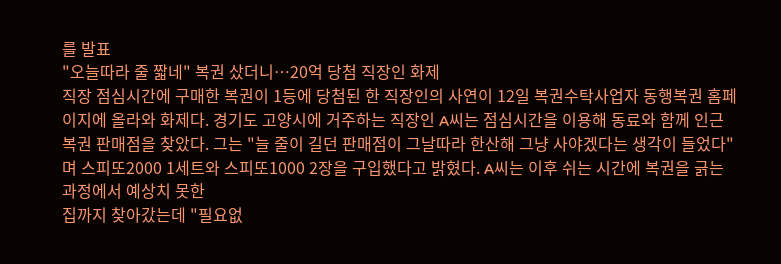를 발표
"오늘따라 줄 짧네" 복권 샀더니…20억 당첨 직장인 화제
직장 점심시간에 구매한 복권이 1등에 당첨된 한 직장인의 사연이 12일 복권수탁사업자 동행복권 홈페이지에 올라와 화제다. 경기도 고양시에 거주하는 직장인 A씨는 점심시간을 이용해 동료와 함께 인근 복권 판매점을 찾았다. 그는 "늘 줄이 길던 판매점이 그날따라 한산해 그냥 사야겠다는 생각이 들었다"며 스피또2000 1세트와 스피또1000 2장을 구입했다고 밝혔다. A씨는 이후 쉬는 시간에 복권을 긁는 과정에서 예상치 못한
집까지 찾아갔는데 "필요없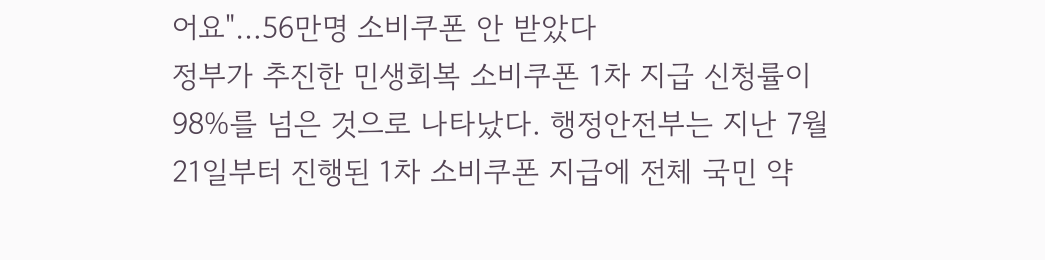어요"…56만명 소비쿠폰 안 받았다
정부가 추진한 민생회복 소비쿠폰 1차 지급 신청률이 98%를 넘은 것으로 나타났다. 행정안전부는 지난 7월 21일부터 진행된 1차 소비쿠폰 지급에 전체 국민 약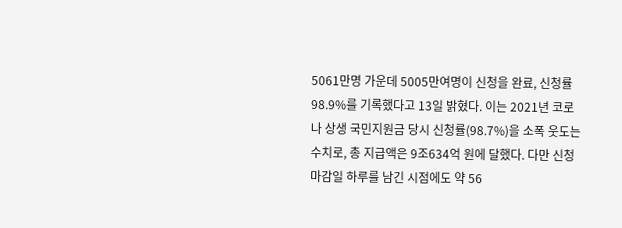5061만명 가운데 5005만여명이 신청을 완료, 신청률 98.9%를 기록했다고 13일 밝혔다. 이는 2021년 코로나 상생 국민지원금 당시 신청률(98.7%)을 소폭 웃도는 수치로, 총 지급액은 9조634억 원에 달했다. 다만 신청 마감일 하루를 남긴 시점에도 약 56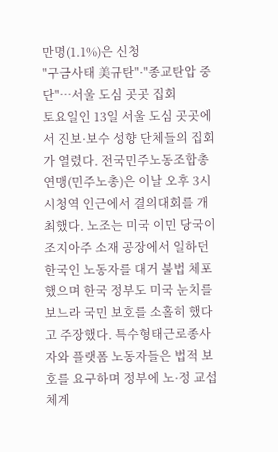만명(1.1%)은 신청
"구금사태 美규탄"·"종교탄압 중단"…서울 도심 곳곳 집회
토요일인 13일 서울 도심 곳곳에서 진보·보수 성향 단체들의 집회가 열렸다. 전국민주노동조합총연맹(민주노총)은 이날 오후 3시 시청역 인근에서 결의대회를 개최했다. 노조는 미국 이민 당국이 조지아주 소재 공장에서 일하던 한국인 노동자를 대거 불법 체포했으며 한국 정부도 미국 눈치를 보느라 국민 보호를 소홀히 했다고 주장했다. 특수형태근로종사자와 플랫폼 노동자들은 법적 보호를 요구하며 정부에 노·정 교섭체계